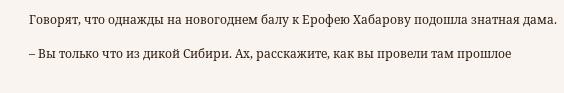Говорят, что однажды на новогоднем балу к Ерофею Хабарову подошла знатная дама.

– Вы только что из дикой Сибири. Ах, расскажите, как вы провели там прошлое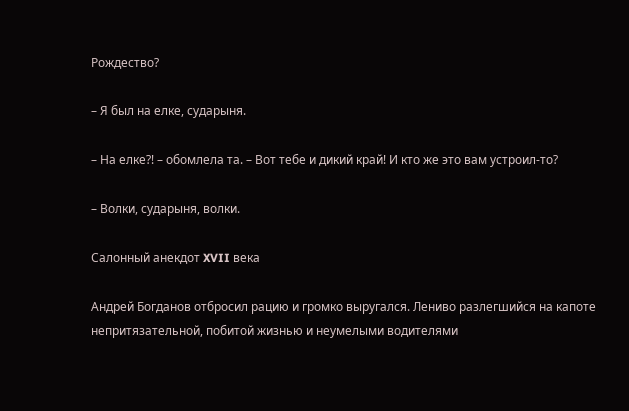Рождество?

– Я был на елке, сударыня.

– На елке?! – обомлела та. – Вот тебе и дикий край! И кто же это вам устроил-то?

– Волки, сударыня, волки.

Салонный анекдот XVII века

Андрей Богданов отбросил рацию и громко выругался. Лениво разлегшийся на капоте непритязательной, побитой жизнью и неумелыми водителями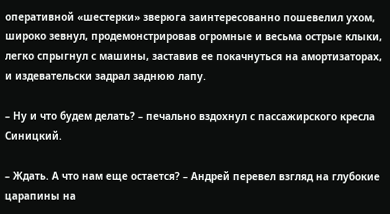оперативной «шестерки» зверюга заинтересованно пошевелил ухом, широко зевнул, продемонстрировав огромные и весьма острые клыки, легко спрыгнул с машины, заставив ее покачнуться на амортизаторах, и издевательски задрал заднюю лапу.

– Ну и что будем делать? – печально вздохнул с пассажирского кресла Синицкий.

– Ждать. А что нам еще остается? – Андрей перевел взгляд на глубокие царапины на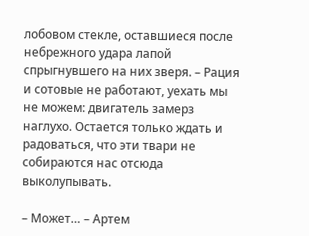лобовом стекле, оставшиеся после небрежного удара лапой спрыгнувшего на них зверя. – Рация и сотовые не работают, уехать мы не можем: двигатель замерз наглухо. Остается только ждать и радоваться, что эти твари не собираются нас отсюда выколупывать.

– Может… – Артем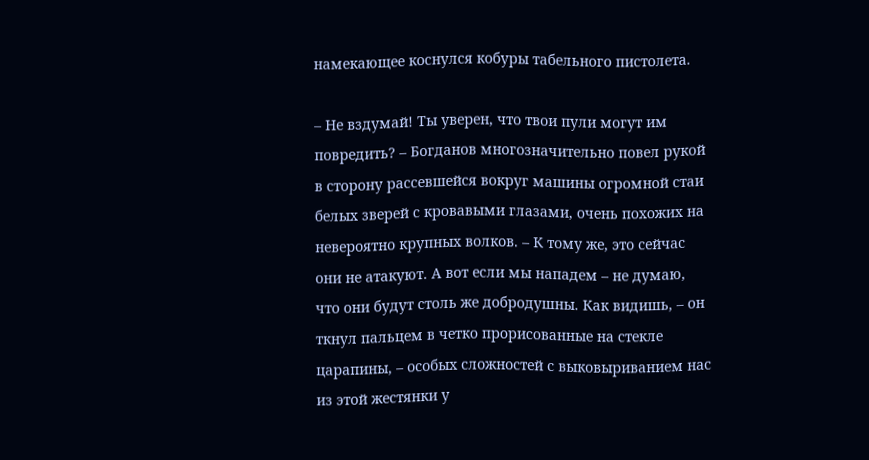намекающее коснулся кобуры табельного пистолета.

– Не вздумай! Ты уверен, что твои пули могут им повредить? – Богданов многозначительно повел рукой в сторону рассевшейся вокруг машины огромной стаи белых зверей с кровавыми глазами, очень похожих на невероятно крупных волков. – К тому же, это сейчас они не атакуют. А вот если мы нападем – не думаю, что они будут столь же добродушны. Как видишь, – он ткнул пальцем в четко прорисованные на стекле царапины, – особых сложностей с выковыриванием нас из этой жестянки у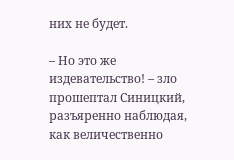них не будет.

– Но это же издевательство! – зло прошептал Синицкий, разъяренно наблюдая, как величественно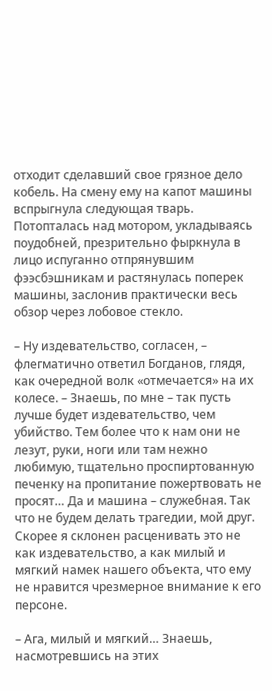отходит сделавший свое грязное дело кобель. На смену ему на капот машины вспрыгнула следующая тварь. Потопталась над мотором, укладываясь поудобней, презрительно фыркнула в лицо испуганно отпрянувшим фээсбэшникам и растянулась поперек машины, заслонив практически весь обзор через лобовое стекло.

– Ну издевательство, согласен, – флегматично ответил Богданов, глядя, как очередной волк «отмечается» на их колесе. – Знаешь, по мне – так пусть лучше будет издевательство, чем убийство. Тем более что к нам они не лезут, руки, ноги или там нежно любимую, тщательно проспиртованную печенку на пропитание пожертвовать не просят… Да и машина – служебная. Так что не будем делать трагедии, мой друг. Скорее я склонен расценивать это не как издевательство, а как милый и мягкий намек нашего объекта, что ему не нравится чрезмерное внимание к его персоне.

– Ага, милый и мягкий… Знаешь, насмотревшись на этих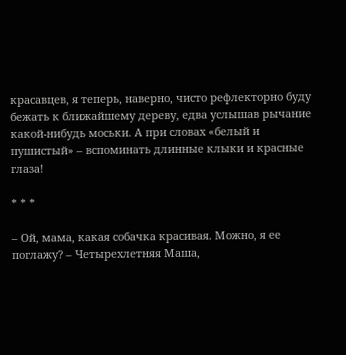красавцев, я теперь, наверно, чисто рефлекторно буду бежать к ближайшему дереву, едва услышав рычание какой-нибудь моськи. А при словах «белый и пушистый» – вспоминать длинные клыки и красные глаза!

* * *

– Ой, мама, какая собачка красивая. Можно, я ее поглажу? – Четырехлетняя Маша,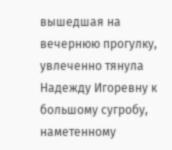вышедшая на вечернюю прогулку, увлеченно тянула Надежду Игоревну к большому сугробу, наметенному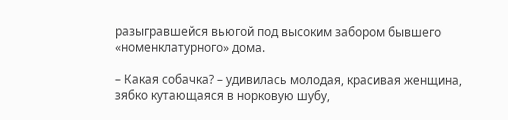разыгравшейся вьюгой под высоким забором бывшего «номенклатурного» дома.

– Какая собачка? – удивилась молодая, красивая женщина, зябко кутающаяся в норковую шубу,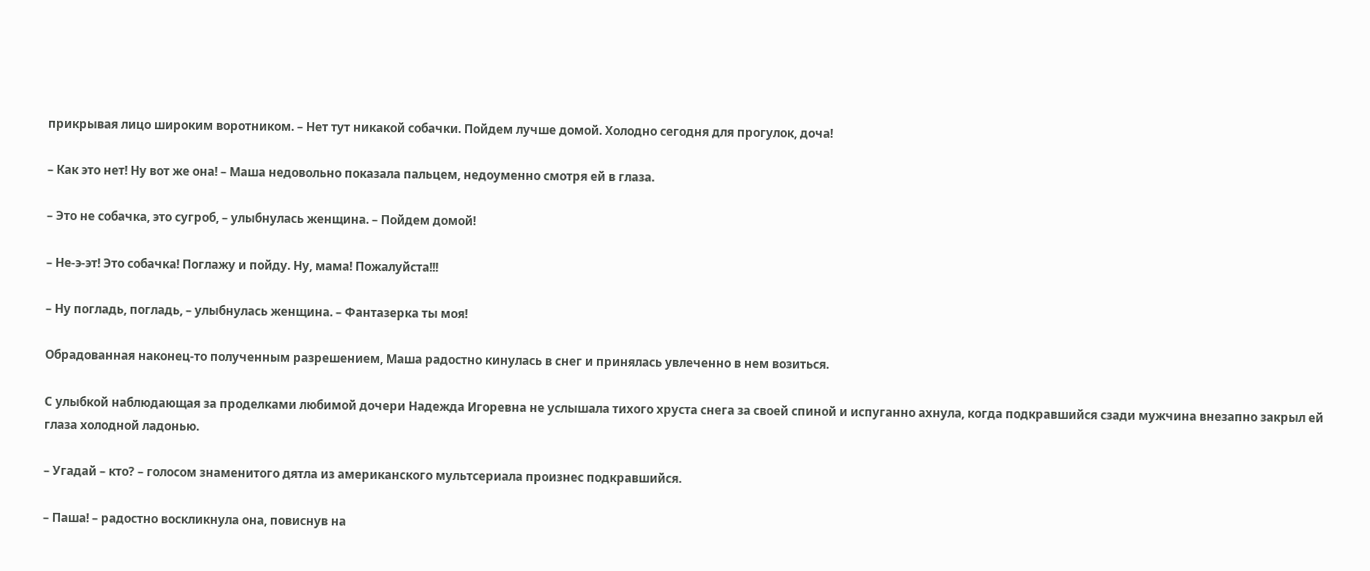прикрывая лицо широким воротником. – Нет тут никакой собачки. Пойдем лучше домой. Холодно сегодня для прогулок, доча!

– Как это нет! Ну вот же она! – Маша недовольно показала пальцем, недоуменно смотря ей в глаза.

– Это не собачка, это сугроб, – улыбнулась женщина. – Пойдем домой!

– Не-э-эт! Это собачка! Поглажу и пойду. Ну, мама! Пожалуйста!!!

– Ну погладь, погладь, – улыбнулась женщина. – Фантазерка ты моя!

Обрадованная наконец-то полученным разрешением, Маша радостно кинулась в снег и принялась увлеченно в нем возиться.

С улыбкой наблюдающая за проделками любимой дочери Надежда Игоревна не услышала тихого хруста снега за своей спиной и испуганно ахнула, когда подкравшийся сзади мужчина внезапно закрыл ей глаза холодной ладонью.

– Угадай – кто? – голосом знаменитого дятла из американского мультсериала произнес подкравшийся.

– Паша! – радостно воскликнула она, повиснув на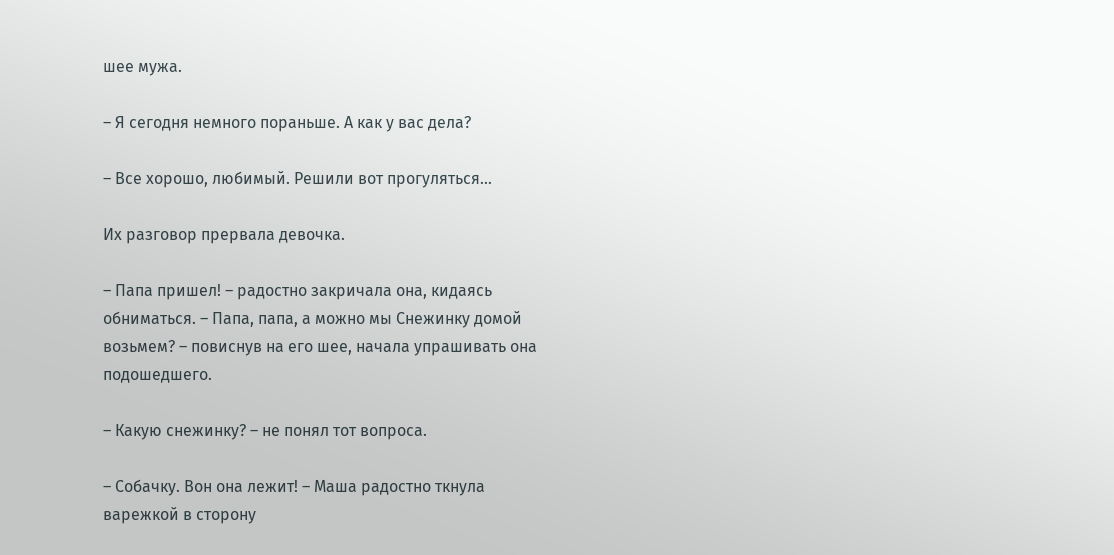шее мужа.

– Я сегодня немного пораньше. А как у вас дела?

– Все хорошо, любимый. Решили вот прогуляться…

Их разговор прервала девочка.

– Папа пришел! – радостно закричала она, кидаясь обниматься. – Папа, папа, а можно мы Снежинку домой возьмем? – повиснув на его шее, начала упрашивать она подошедшего.

– Какую снежинку? – не понял тот вопроса.

– Собачку. Вон она лежит! – Маша радостно ткнула варежкой в сторону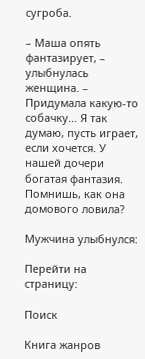сугроба.

– Маша опять фантазирует, – улыбнулась женщина. – Придумала какую-то собачку… Я так думаю, пусть играет, если хочется. У нашей дочери богатая фантазия. Помнишь, как она домового ловила?

Мужчина улыбнулся:

Перейти на страницу:

Поиск

Книга жанров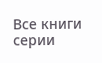Все книги серии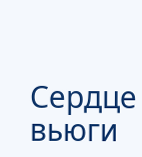Сердце вьюги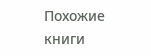Похожие книги